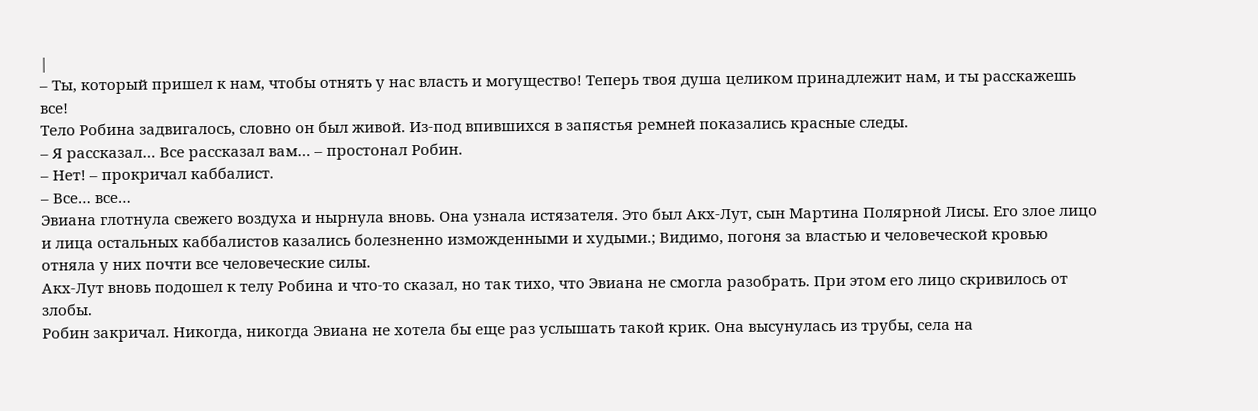|
– Ты, который пришел к нам, чтобы отнять у нас власть и могущество! Теперь твоя душа целиком принадлежит нам, и ты расскажешь все!
Тело Робина задвигалось, словно он был живой. Из‑под впившихся в запястья ремней показались красные следы.
– Я рассказал… Все рассказал вам… – простонал Робин.
– Нет! – прокричал каббалист.
– Все… все…
Эвиана глотнула свежего воздуха и нырнула вновь. Она узнала истязателя. Это был Акх‑Лут, сын Мартина Полярной Лисы. Его злое лицо и лица остальных каббалистов казались болезненно изможденными и худыми.; Видимо, погоня за властью и человеческой кровью отняла у них почти все человеческие силы.
Акх‑Лут вновь подошел к телу Робина и что‑то сказал, но так тихо, что Эвиана не смогла разобрать. При этом его лицо скривилось от злобы.
Робин закричал. Никогда, никогда Эвиана не хотела бы еще раз услышать такой крик. Она высунулась из трубы, села на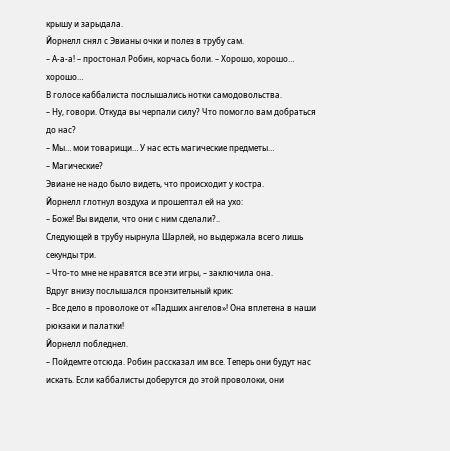крышу и зарыдала.
Йорнелл снял с Эвианы очки и полез в трубу сам.
– А‑а‑а! – простонал Робин, корчась боли. – Хорошо, хорошо… хорошо…
В голосе каббалиста послышались нотки самодовольства.
– Ну, говори. Откуда вы черпали силу? Что помогло вам добраться до нас?
– Мы… мои товарищи… У нас есть магические предметы…
– Магические?
Эвиане не надо было видеть, что происходит у костра.
Йорнелл глотнул воздуха и прошептал ей на ухо:
– Боже! Вы видели, что они с ним сделали?..
Следующей в трубу нырнула Шарлей, но выдержала всего лишь секунды три.
– Что‑то мне не нравятся все эти игры, – заключила она.
Вдруг внизу послышался пронзительный крик:
– Все дело в проволоке от «Падших ангелов»! Она вплетена в наши рюкзаки и палатки!
Йорнелл побледнел.
– Пойдемте отсюда. Робин рассказал им все. Теперь они будут нас искать. Если каббалисты доберутся до этой проволоки, они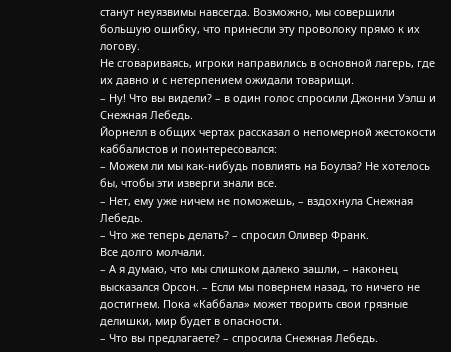станут неуязвимы навсегда. Возможно, мы совершили большую ошибку, что принесли эту проволоку прямо к их логову.
Не сговариваясь, игроки направились в основной лагерь, где их давно и с нетерпением ожидали товарищи.
– Ну! Что вы видели? – в один голос спросили Джонни Уэлш и Снежная Лебедь.
Йорнелл в общих чертах рассказал о непомерной жестокости каббалистов и поинтересовался:
– Можем ли мы как‑нибудь повлиять на Боулза? Не хотелось бы, чтобы эти изверги знали все.
– Нет, ему уже ничем не поможешь, – вздохнула Снежная Лебедь.
– Что же теперь делать? – спросил Оливер Франк.
Все долго молчали.
– А я думаю, что мы слишком далеко зашли, – наконец высказался Орсон. – Если мы повернем назад, то ничего не достигнем. Пока «Каббала» может творить свои грязные делишки, мир будет в опасности.
– Что вы предлагаете? – спросила Снежная Лебедь.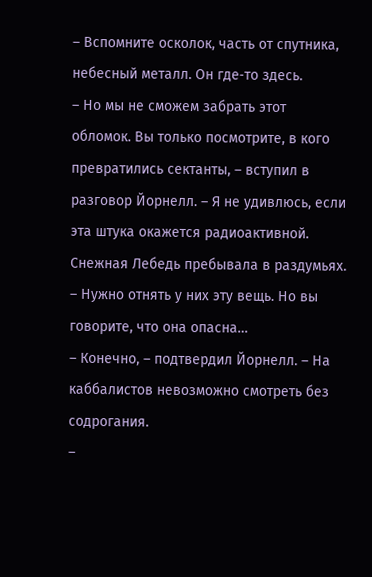– Вспомните осколок, часть от спутника, небесный металл. Он где‑то здесь.
– Но мы не сможем забрать этот обломок. Вы только посмотрите, в кого превратились сектанты, – вступил в разговор Йорнелл. – Я не удивлюсь, если эта штука окажется радиоактивной.
Снежная Лебедь пребывала в раздумьях.
– Нужно отнять у них эту вещь. Но вы говорите, что она опасна…
– Конечно, – подтвердил Йорнелл. – На каббалистов невозможно смотреть без содрогания.
–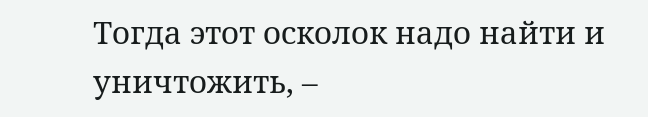Тогда этот осколок надо найти и уничтожить, –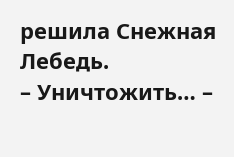решила Снежная Лебедь.
– Уничтожить… –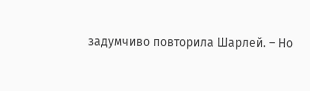задумчиво повторила Шарлей. – Но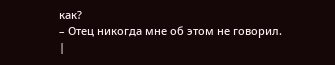как?
– Отец никогда мне об этом не говорил. |